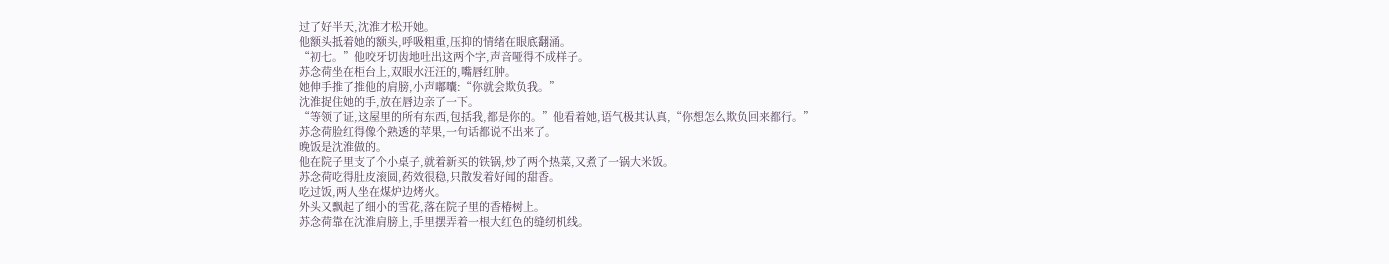过了好半天,沈淮才松开她。
他额头抵着她的额头,呼吸粗重,压抑的情绪在眼底翻涌。
“初七。”他咬牙切齿地吐出这两个字,声音哑得不成样子。
苏念荷坐在柜台上,双眼水汪汪的,嘴唇红肿。
她伸手推了推他的肩膀,小声嘟囔:“你就会欺负我。”
沈淮捉住她的手,放在唇边亲了一下。
“等领了证,这屋里的所有东西,包括我,都是你的。”他看着她,语气极其认真,“你想怎么欺负回来都行。”
苏念荷脸红得像个熟透的苹果,一句话都说不出来了。
晚饭是沈淮做的。
他在院子里支了个小桌子,就着新买的铁锅,炒了两个热菜,又煮了一锅大米饭。
苏念荷吃得肚皮滚圆,药效很稳,只散发着好闻的甜香。
吃过饭,两人坐在煤炉边烤火。
外头又飘起了细小的雪花,落在院子里的香椿树上。
苏念荷靠在沈淮肩膀上,手里摆弄着一根大红色的缝纫机线。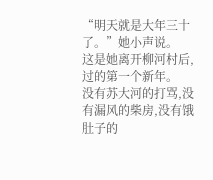“明天就是大年三十了。”她小声说。
这是她离开柳河村后,过的第一个新年。
没有苏大河的打骂,没有漏风的柴房,没有饿肚子的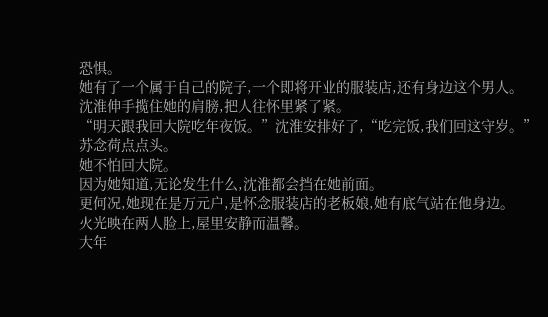恐惧。
她有了一个属于自己的院子,一个即将开业的服装店,还有身边这个男人。
沈淮伸手揽住她的肩膀,把人往怀里紧了紧。
“明天跟我回大院吃年夜饭。”沈淮安排好了,“吃完饭,我们回这守岁。”
苏念荷点点头。
她不怕回大院。
因为她知道,无论发生什么,沈淮都会挡在她前面。
更何况,她现在是万元户,是怀念服装店的老板娘,她有底气站在他身边。
火光映在两人脸上,屋里安静而温馨。
大年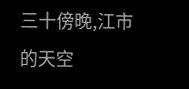三十傍晚,江市的天空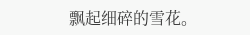飘起细碎的雪花。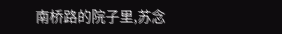南桥路的院子里,苏念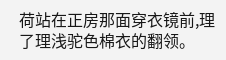荷站在正房那面穿衣镜前,理了理浅驼色棉衣的翻领。